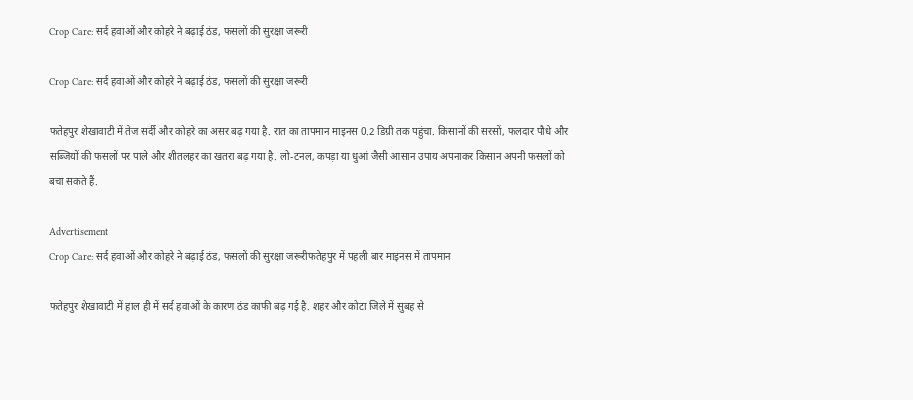Crop Care: सर्द हवाओं और कोहरे ने बढ़ाई ठंड, फसलों की सुरक्षा जरूरी

Crop Care: सर्द हवाओं और कोहरे ने बढ़ाई ठंड, फसलों की सुरक्षा जरूरी

फतेहपुर शेखावाटी में तेज सर्दी और कोहरे का असर बढ़ गया है. रात का तापमान माइनस 0.2 डिग्री तक पहुंचा. किसानों की सरसों, फलदार पौधे और सब्जियों की फसलों पर पाले और शीतलहर का खतरा बढ़ गया है. लो-टनल, कपड़ा या धुआं जैसी आसान उपाय अपनाकर किसान अपनी फसलों को बचा सकते हैं.

Advertisement
Crop Care: सर्द हवाओं और कोहरे ने बढ़ाई ठंड, फसलों की सुरक्षा जरूरीफतेहपुर में पहली बार माइनस में तापमान

फतेहपुर शेखावाटी में हाल ही में सर्द हवाओं के कारण ठंड काफी बढ़ गई है. शहर और कोटा जिले में सुबह से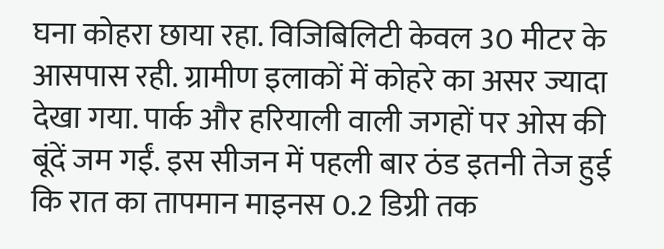घना कोहरा छाया रहा. विजिबिलिटी केवल 30 मीटर के आसपास रही. ग्रामीण इलाकों में कोहरे का असर ज्यादा देखा गया. पार्क और हरियाली वाली जगहों पर ओस की बूंदें जम गईं. इस सीजन में पहली बार ठंड इतनी तेज हुई कि रात का तापमान माइनस 0.2 डिग्री तक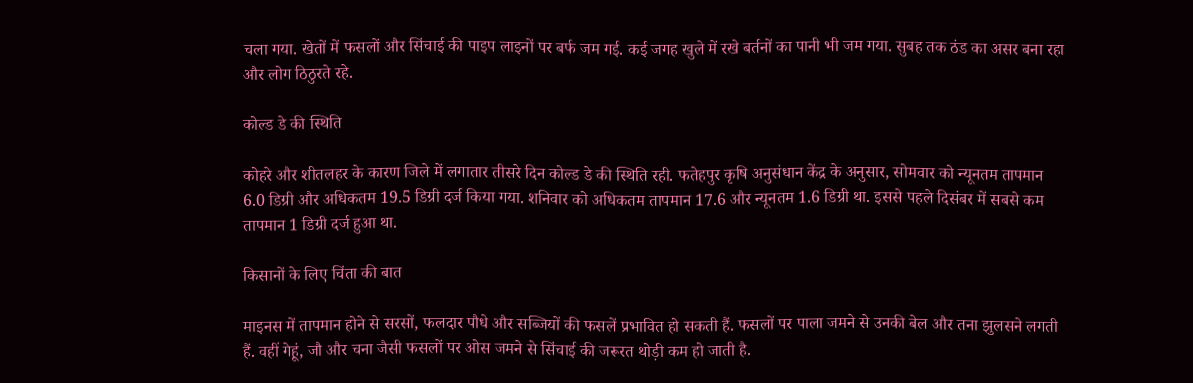चला गया. खेतों में फसलों और सिंचाई की पाइप लाइनों पर बर्फ जम गई. कई जगह खुले में रखे बर्तनों का पानी भी जम गया. सुबह तक ठंड का असर बना रहा और लोग ठिठुरते रहे.

कोल्ड डे की स्थिति

कोहरे और शीतलहर के कारण जिले में लगातार तीसरे दिन कोल्ड डे की स्थिति रही. फतेहपुर कृषि अनुसंधान केंद्र के अनुसार, सोमवार को न्यूनतम तापमान 6.0 डिग्री और अधिकतम 19.5 डिग्री दर्ज किया गया. शनिवार को अधिकतम तापमान 17.6 और न्यूनतम 1.6 डिग्री था. इससे पहले दिसंबर में सबसे कम तापमान 1 डिग्री दर्ज हुआ था.

किसानों के लिए चिंता की बात

माइनस में तापमान होने से सरसों, फलदार पौधे और सब्जियों की फसलें प्रभावित हो सकती हैं. फसलों पर पाला जमने से उनकी बेल और तना झुलसने लगती हैं. वहीं गेहूं, जौ और चना जैसी फसलों पर ओस जमने से सिंचाई की जरूरत थोड़ी कम हो जाती है.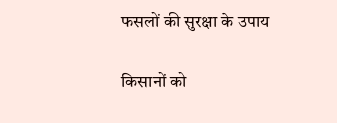फसलों की सुरक्षा के उपाय

किसानों को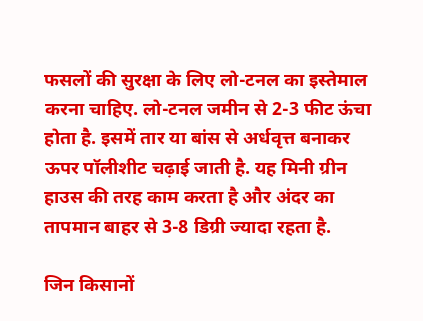फसलों की सुरक्षा के लिए लो-टनल का इस्तेमाल करना चाहिए. लो-टनल जमीन से 2-3 फीट ऊंचा होता है. इसमें तार या बांस से अर्धवृत्त बनाकर ऊपर पॉलीशीट चढ़ाई जाती है. यह मिनी ग्रीन हाउस की तरह काम करता है और अंदर का तापमान बाहर से 3-8 डिग्री ज्यादा रहता है.

जिन किसानों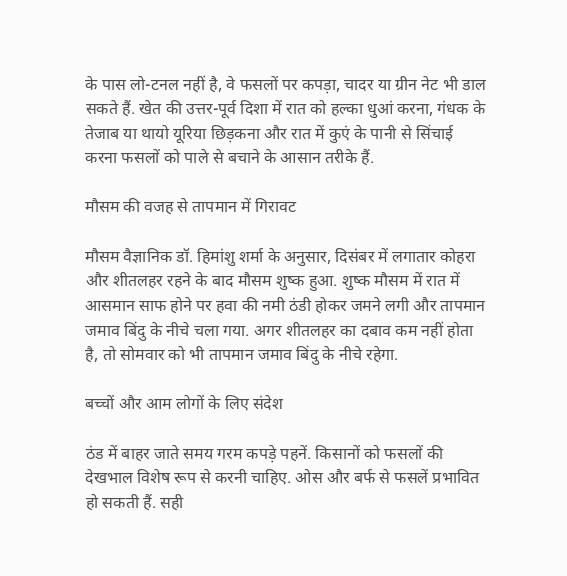के पास लो-टनल नहीं है, वे फसलों पर कपड़ा, चादर या ग्रीन नेट भी डाल सकते हैं. खेत की उत्तर-पूर्व दिशा में रात को हल्का धुआं करना, गंधक के तेजाब या थायो यूरिया छिड़कना और रात में कुएं के पानी से सिंचाई करना फसलों को पाले से बचाने के आसान तरीके हैं.

मौसम की वजह से तापमान में गिरावट

मौसम वैज्ञानिक डॉ. हिमांशु शर्मा के अनुसार, दिसंबर में लगातार कोहरा और शीतलहर रहने के बाद मौसम शुष्क हुआ. शुष्क मौसम में रात में आसमान साफ होने पर हवा की नमी ठंडी होकर जमने लगी और तापमान जमाव बिंदु के नीचे चला गया. अगर शीतलहर का दबाव कम नहीं होता है, तो सोमवार को भी तापमान जमाव बिंदु के नीचे रहेगा.

बच्चों और आम लोगों के लिए संदेश

ठंड में बाहर जाते समय गरम कपड़े पहनें. किसानों को फसलों की देखभाल विशेष रूप से करनी चाहिए. ओस और बर्फ से फसलें प्रभावित हो सकती हैं. सही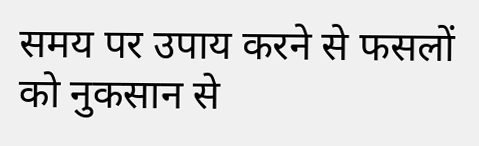समय पर उपाय करने से फसलों को नुकसान से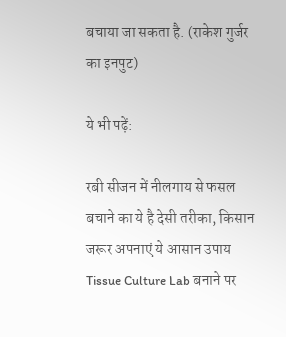बचाया जा सकता है. (राकेश गुर्जर का इनपुट)

ये भी पढ़ें:

रबी सीजन में नीलगाय से फसल बचाने का ये है देसी तरीका, किसान जरूर अपनाएं ये आसान उपाय
Tissue Culture Lab बनाने पर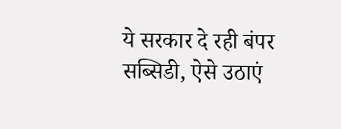ये सरकार दे रही बंपर सब्सिडी, ऐसे उठाएं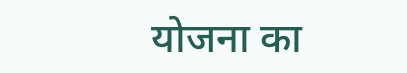योजना का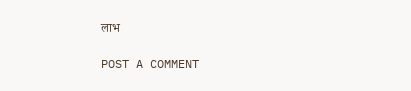लाभ

POST A COMMENT